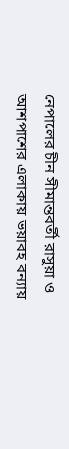নেপালের চীন সীমান্তবর্তী রাসুয়া ও আশপাশের এলাকায় ভয়াবহ বন্যায়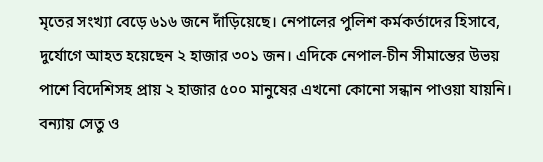মৃতের সংখ্যা বেড়ে ৬১৬ জনে দাঁড়িয়েছে। নেপালের পুলিশ কর্মকর্তাদের হিসাবে, দুর্যোগে আহত হয়েছেন ২ হাজার ৩০১ জন। এদিকে নেপাল-চীন সীমান্তের উভয় পাশে বিদেশিসহ প্রায় ২ হাজার ৫০০ মানুষের এখনো কোনো সন্ধান পাওয়া যায়নি। বন্যায় সেতু ও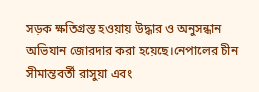সড়ক ক্ষতিগ্রস্ত হওয়ায় উদ্ধার ও অনুসন্ধান অভিযান জোরদার করা হয়েছে।নেপালের চীন সীমান্তবর্তী রাসুয়া এবং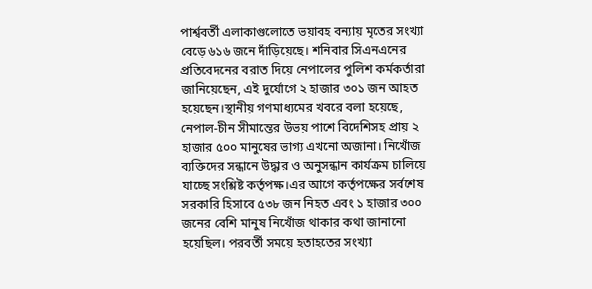পার্শ্ববর্তী এলাকাগুলোতে ভয়াবহ বন্যায় মৃতের সংখ্যা বেড়ে ৬১৬ জনে দাঁড়িয়েছে। শনিবার সিএনএনের প্রতিবেদনের বরাত দিয়ে নেপালের পুলিশ কর্মকর্তারা জানিয়েছেন, এই দুর্যোগে ২ হাজার ৩০১ জন আহত হয়েছেন।স্থানীয় গণমাধ্যমের খবরে বলা হয়েছে, নেপাল-চীন সীমান্তের উভয় পাশে বিদেশিসহ প্রায় ২ হাজার ৫০০ মানুষের ভাগ্য এখনো অজানা। নিখোঁজ ব্যক্তিদের সন্ধানে উদ্ধার ও অনুসন্ধান কার্যক্রম চালিয়ে যাচ্ছে সংশ্লিষ্ট কর্তৃপক্ষ।এর আগে কর্তৃপক্ষের সর্বশেষ সরকারি হিসাবে ৫৩৮ জন নিহত এবং ১ হাজার ৩০০ জনের বেশি মানুষ নিখোঁজ থাকার কথা জানানো হয়েছিল। পরবর্তী সময়ে হতাহতের সংখ্যা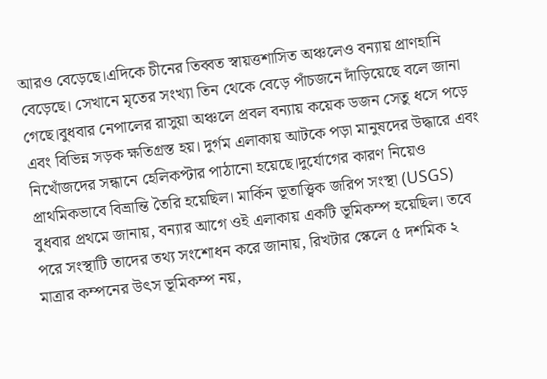আরও বেড়েছে।এদিকে চীনের তিব্বত স্বায়ত্তশাসিত অঞ্চলেও বন্যায় প্রাণহানি বেড়েছে। সেখানে মৃতের সংখ্যা তিন থেকে বেড়ে পাঁচজনে দাঁড়িয়েছে বলে জানা গেছে।বুধবার নেপালের রাসুয়া অঞ্চলে প্রবল বন্যায় কয়েক ডজন সেতু ধসে পড়ে এবং বিভিন্ন সড়ক ক্ষতিগ্রস্ত হয়। দুর্গম এলাকায় আটকে পড়া মানুষদের উদ্ধারে এবং নিখোঁজদের সন্ধানে হেলিকপ্টার পাঠানো হয়েছে।দুর্যোগের কারণ নিয়েও প্রাথমিকভাবে বিভ্রান্তি তৈরি হয়েছিল। মার্কিন ভূতাত্ত্বিক জরিপ সংস্থা (USGS) বুধবার প্রথমে জানায়, বন্যার আগে ওই এলাকায় একটি ভূমিকম্প হয়েছিল। তবে পরে সংস্থাটি তাদের তথ্য সংশোধন করে জানায়, রিখটার স্কেলে ৫ দশমিক ২ মাত্রার কম্পনের উৎস ভূমিকম্প নয়,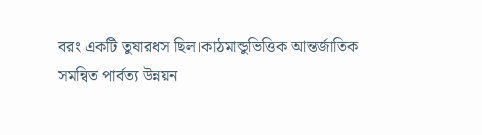বরং একটি তুষারধস ছিল।কাঠমান্ডুভিত্তিক আন্তর্জাতিক সমন্বিত পার্বত্য উন্নয়ন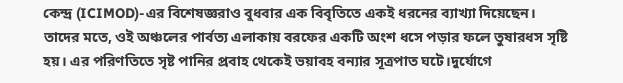কেন্দ্র (ICIMOD)-এর বিশেষজ্ঞরাও বুধবার এক বিবৃতিতে একই ধরনের ব্যাখ্যা দিয়েছেন। তাদের মতে, ওই অঞ্চলের পার্বত্য এলাকায় বরফের একটি অংশ ধসে পড়ার ফলে তুষারধস সৃষ্টি হয়। এর পরিণতিতে সৃষ্ট পানির প্রবাহ থেকেই ভয়াবহ বন্যার সূত্রপাত ঘটে।দুর্যোগে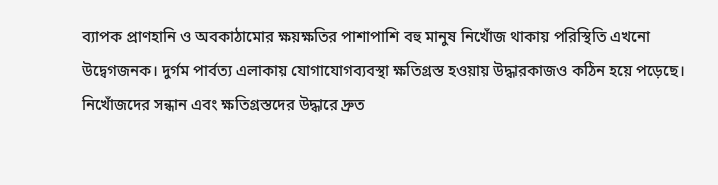ব্যাপক প্রাণহানি ও অবকাঠামোর ক্ষয়ক্ষতির পাশাপাশি বহু মানুষ নিখোঁজ থাকায় পরিস্থিতি এখনো উদ্বেগজনক। দুর্গম পার্বত্য এলাকায় যোগাযোগব্যবস্থা ক্ষতিগ্রস্ত হওয়ায় উদ্ধারকাজও কঠিন হয়ে পড়েছে। নিখোঁজদের সন্ধান এবং ক্ষতিগ্রস্তদের উদ্ধারে দ্রুত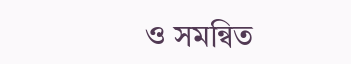ও সমন্বিত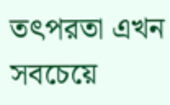তৎপরতা এখন সবচেয়ে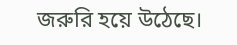জরুরি হয়ে উঠেছে।